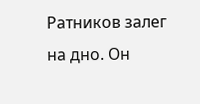Ратников залег на дно. Он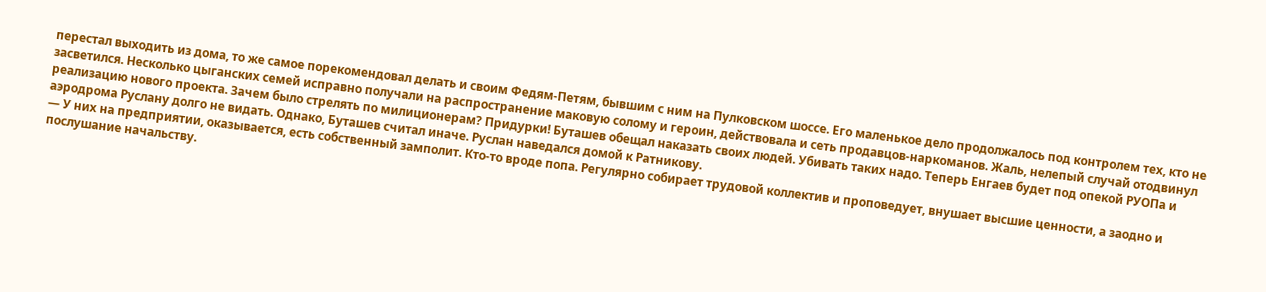перестал выходить из дома, то же самое порекомендовал делать и своим Федям-Петям, бывшим с ним на Пулковском шоссе. Его маленькое дело продолжалось под контролем тех, кто не засветился. Несколько цыганских семей исправно получали на распространение маковую солому и героин, действовала и сеть продавцов-наркоманов. Жаль, нелепый случай отодвинул реализацию нового проекта. Зачем было стрелять по милиционерам? Придурки! Буташев обещал наказать своих людей. Убивать таких надо. Теперь Енгаев будет под опекой РУОПа и аэродрома Руслану долго не видать. Однако, Буташев считал иначе. Руслан наведался домой к Ратникову.
— У них на предприятии, оказывается, есть собственный замполит. Кто-то вроде попа. Регулярно собирает трудовой коллектив и проповедует, внушает высшие ценности, а заодно и послушание начальству.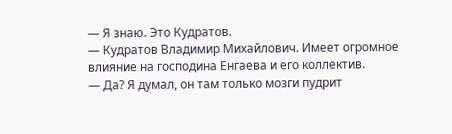— Я знаю. Это Кудратов.
— Кудратов Владимир Михайлович. Имеет огромное влияние на господина Енгаева и его коллектив.
— Да? Я думал, он там только мозги пудрит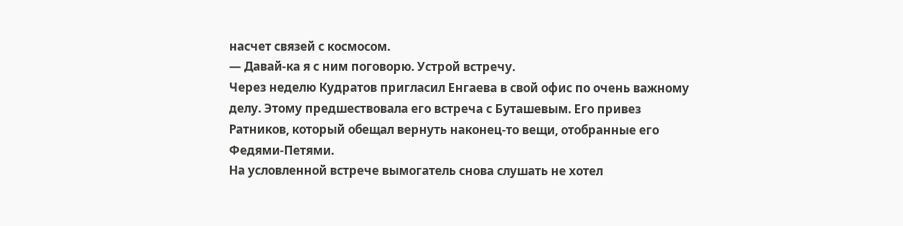насчет связей с космосом.
— Давай-ка я с ним поговорю. Устрой встречу.
Через неделю Кудратов пригласил Енгаева в свой офис по очень важному делу. Этому предшествовала его встреча с Буташевым. Его привез Ратников, который обещал вернуть наконец-то вещи, отобранные его Федями-Петями.
На условленной встрече вымогатель снова слушать не хотел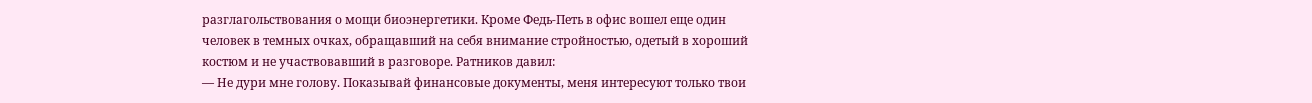разглагольствования о мощи биоэнергетики. Кроме Федь-Петь в офис вошел еще один человек в темных очках, обращавший на себя внимание стройностью, одетый в хороший костюм и не участвовавший в разговоре. Ратников давил:
— Не дури мне голову. Показывай финансовые документы, меня интересуют только твои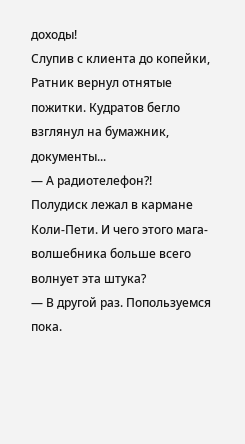доходы!
Слупив с клиента до копейки, Ратник вернул отнятые пожитки. Кудратов бегло взглянул на бумажник, документы...
— А радиотелефон?!
Полудиск лежал в кармане Коли-Пети. И чего этого мага-волшебника больше всего волнует эта штука?
— В другой раз. Попользуемся пока.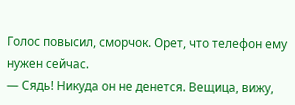Голос повысил, сморчок. Орет, что телефон ему нужен сейчас.
— Сядь! Никуда он не денется. Вещица, вижу,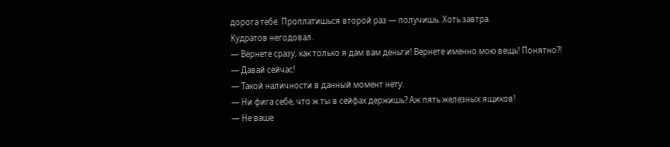дорога тебе. Проплатишься второй раз — получишь. Хоть завтра.
Кудратов негодовал.
— Вернете сразу, как только я дам вам деньги! Вернете именно мою вещь! Понятно?!
— Давай сейчас!
— Такой наличности в данный момент нету.
— Ни фига себе, что ж ты в сейфах держишь? Аж пять железных ящиков!
— Не ваше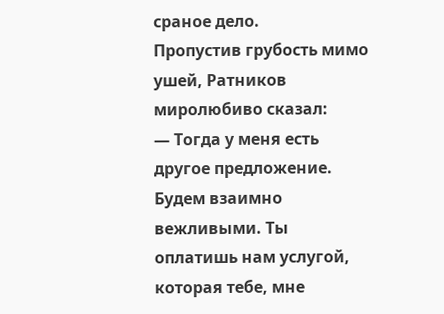сраное дело.
Пропустив грубость мимо ушей, Ратников миролюбиво сказал:
— Тогда у меня есть другое предложение. Будем взаимно вежливыми. Ты оплатишь нам услугой, которая тебе, мне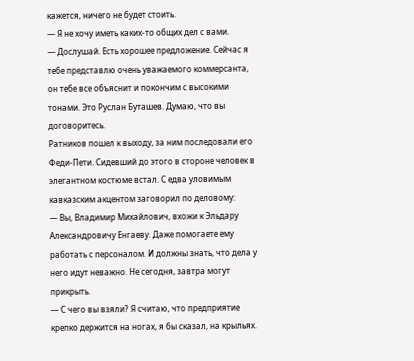кажется, ничего не будет стоить.
— Я не хочу иметь каких-то общих дел с вами.
— Дослушай. Есть хорошее предложение. Сейчас я тебе представлю очень уважаемого коммерсанта, он тебе все объяснит и покончим с высокими тонами. Это Руслан Буташев. Думаю, что вы договоритесь.
Ратников пошел к выходу, за ним последовали его Феди-Пети. Сидевший до этого в стороне человек в элегантном костюме встал. С едва уловимым кавказским акцентом заговорил по деловому:
— Вы, Владимир Михайлович, вхожи к Эльдару Александровичу Енгаеву. Даже помогаете ему работать с персоналом. И должны знать, что дела у него идут неважно. Не сегодня, завтра могут прикрыть.
— С чего вы взяли? Я считаю, что предприятие крепко держится на ногах, я бы сказал, на крыльях.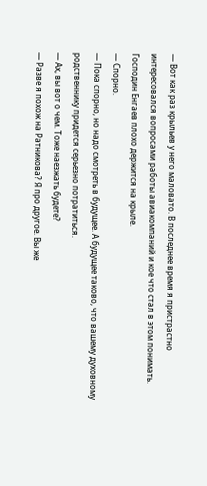— Вот как раз крыльев у него маловато. В последнее время я пристрастно интересовался вопросами работы авиакомпаний и кое что стал в этом понимать. Господин Енгаев плохо держится на крыле.
— Спорно.
— Пока спорно, но надо смотреть в будущее. А будущее таково, что вашему духовному родственнику придется серьезно потратиться.
— Ах, вы вот о чем. Тоже наезжать будете?
— Разве я похож на Ратникова? Я про другое. Вы же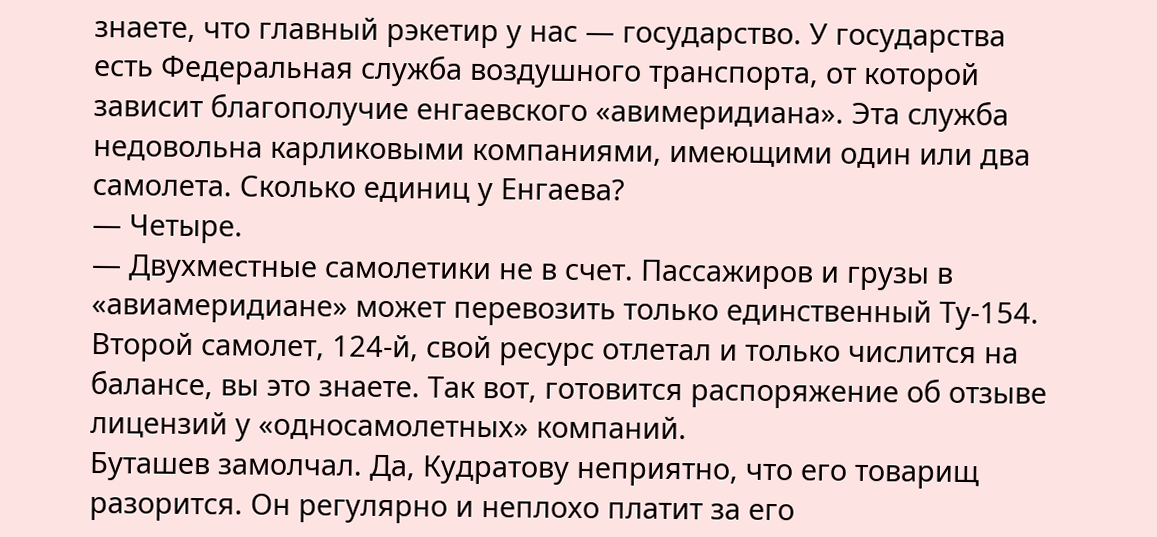знаете, что главный рэкетир у нас — государство. У государства есть Федеральная служба воздушного транспорта, от которой зависит благополучие енгаевского «авимеридиана». Эта служба недовольна карликовыми компаниями, имеющими один или два самолета. Сколько единиц у Енгаева?
— Четыре.
— Двухместные самолетики не в счет. Пассажиров и грузы в «авиамеридиане» может перевозить только единственный Ту-154. Второй самолет, 124-й, свой ресурс отлетал и только числится на балансе, вы это знаете. Так вот, готовится распоряжение об отзыве лицензий у «односамолетных» компаний.
Буташев замолчал. Да, Кудратову неприятно, что его товарищ разорится. Он регулярно и неплохо платит за его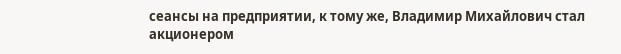сеансы на предприятии, к тому же, Владимир Михайлович стал акционером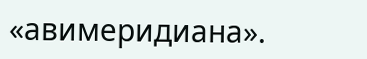«авимеридиана».